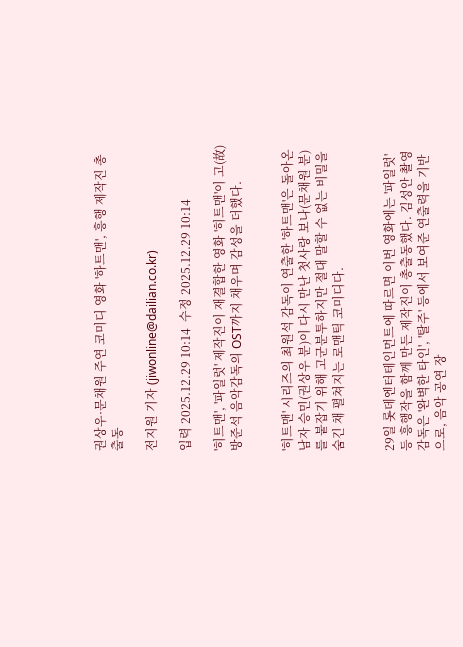권상우·문채원 주연 코미디 영화 '하트맨', 흥행 제작진 총출동

전지원 기자 (jiwonline@dailian.co.kr)

입력 2025.12.29 10:14  수정 2025.12.29 10:14

'히트맨', '파일럿' 제작진이 재결합한 영화 '히트맨'이 고(故) 방준석 음악감독의 OST까지 채우며 감성을 더했다.


'히트맨' 시리즈의 최원석 감독이 연출한 '하트맨'은 돌아온 남자 승민(권상우 분)이 다시 만난 첫사랑 보나(문채원 분)를 붙잡기 위해 고군분투하지만 절대 말할 수 없는 비밀을 숨긴 채 펼쳐지는 로맨틱 코미디다.


29일 롯데엔터테인먼트에 따르면 이번 영화에는 '파일럿' 등 흥행작을 함께 만든 제작진이 총출동했다. 김성안 촬영감독은 '완벽한 타인', '탈주' 등에서 보여준 연출력을 기반으로, 음악 공연 장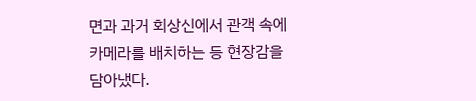면과 과거 회상신에서 관객 속에 카메라를 배치하는 등 현장감을 담아냈다.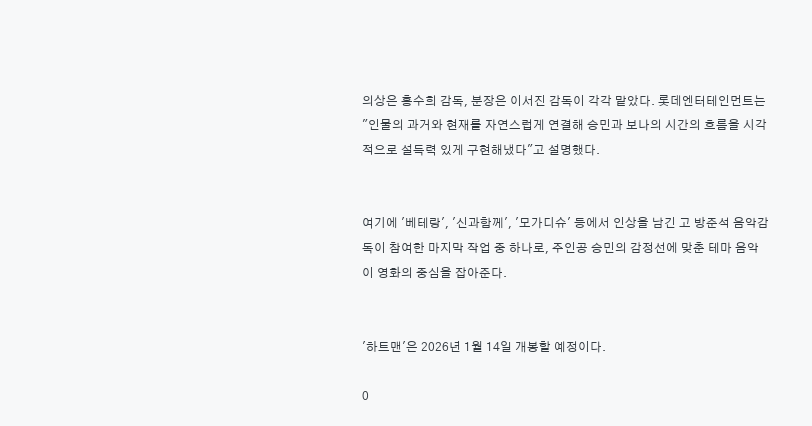의상은 홍수희 감독, 분장은 이서진 감독이 각각 맡았다. 롯데엔터테인먼트는 "인물의 과거와 현재를 자연스럽게 연결해 승민과 보나의 시간의 흐름을 시각적으로 설득력 있게 구현해냈다"고 설명했다.


여기에 '베테랑', '신과함께', '모가디슈' 등에서 인상을 남긴 고 방준석 음악감독이 참여한 마지막 작업 중 하나로, 주인공 승민의 감정선에 맞춘 테마 음악이 영화의 중심을 잡아준다.


'하트맨'은 2026년 1월 14일 개봉할 예정이다.

0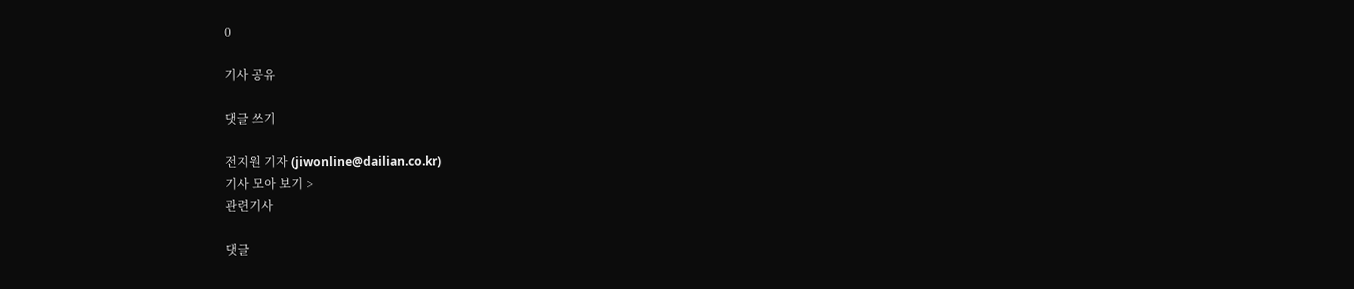0

기사 공유

댓글 쓰기

전지원 기자 (jiwonline@dailian.co.kr)
기사 모아 보기 >
관련기사

댓글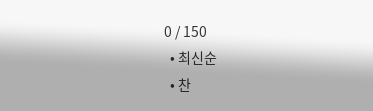0 / 150
  • 최신순
  • 찬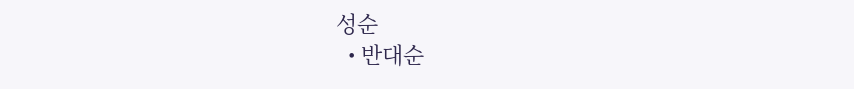성순
  • 반대순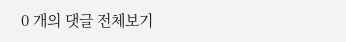0 개의 댓글 전체보기